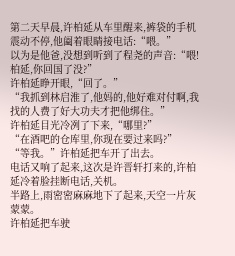第二天早晨,许柏延从车里醒来,裤袋的手机震动不停,他阖着眼睛接电话:“喂。”
以为是他爸,没想到听到了程尧的声音:“喂!柏延,你回国了没?”
许柏延睁开眼,“回了。”
“我抓到林启淮了,他妈的,他好难对付啊,我找的人费了好大功夫才把他绑住。”
许柏延目光冷冽了下来,“哪里?”
“在酒吧的仓库里,你现在要过来吗?”
“等我。”许柏延把车开了出去。
电话又响了起来,这次是许晋轩打来的,许柏延冷着脸挂断电话,关机。
半路上,雨密密麻麻地下了起来,天空一片灰蒙蒙。
许柏延把车驶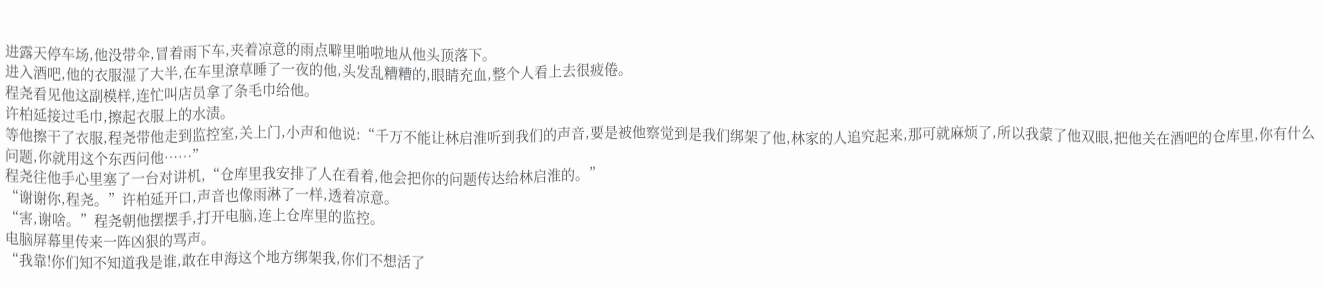进露天停车场,他没带伞,冒着雨下车,夹着凉意的雨点噼里啪啦地从他头顶落下。
进入酒吧,他的衣服湿了大半,在车里潦草睡了一夜的他,头发乱糟糟的,眼睛充血,整个人看上去很疲倦。
程尧看见他这副模样,连忙叫店员拿了条毛巾给他。
许柏延接过毛巾,擦起衣服上的水渍。
等他擦干了衣服,程尧带他走到监控室,关上门,小声和他说:“千万不能让林启淮听到我们的声音,要是被他察觉到是我们绑架了他,林家的人追究起来,那可就麻烦了,所以我蒙了他双眼,把他关在酒吧的仓库里,你有什么问题,你就用这个东西问他……”
程尧往他手心里塞了一台对讲机,“仓库里我安排了人在看着,他会把你的问题传达给林启淮的。”
“谢谢你,程尧。”许柏延开口,声音也像雨淋了一样,透着凉意。
“害,谢啥。”程尧朝他摆摆手,打开电脑,连上仓库里的监控。
电脑屏幕里传来一阵凶狠的骂声。
“我靠!你们知不知道我是谁,敢在申海这个地方绑架我,你们不想活了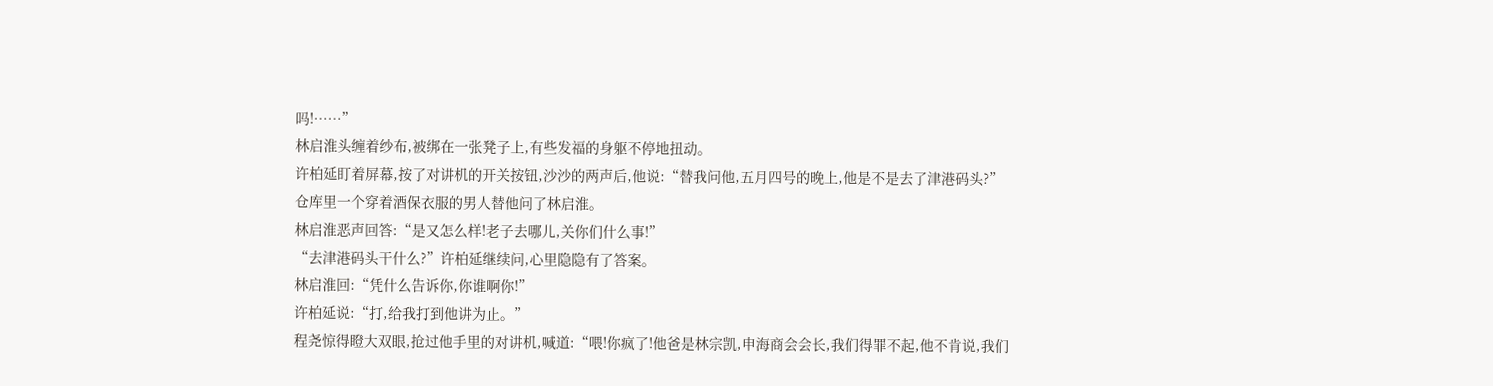吗!……”
林启淮头缠着纱布,被绑在一张凳子上,有些发福的身躯不停地扭动。
许柏延盯着屏幕,按了对讲机的开关按钮,沙沙的两声后,他说:“替我问他,五月四号的晚上,他是不是去了津港码头?”
仓库里一个穿着酒保衣服的男人替他问了林启淮。
林启淮恶声回答:“是又怎么样!老子去哪儿,关你们什么事!”
“去津港码头干什么?”许柏延继续问,心里隐隐有了答案。
林启淮回:“凭什么告诉你,你谁啊你!”
许柏延说:“打,给我打到他讲为止。”
程尧惊得瞪大双眼,抢过他手里的对讲机,喊道:“喂!你疯了!他爸是林宗凯,申海商会会长,我们得罪不起,他不肯说,我们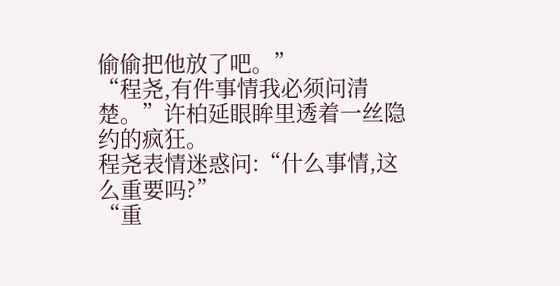偷偷把他放了吧。”
“程尧,有件事情我必须问清楚。”许柏延眼眸里透着一丝隐约的疯狂。
程尧表情迷惑问:“什么事情,这么重要吗?”
“重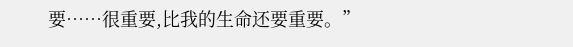要……很重要,比我的生命还要重要。”